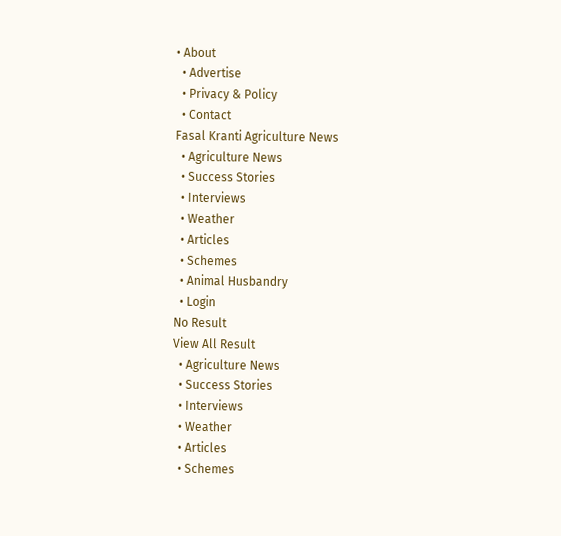• About
  • Advertise
  • Privacy & Policy
  • Contact
Fasal Kranti Agriculture News
  • Agriculture News
  • Success Stories
  • Interviews
  • Weather
  • Articles
  • Schemes
  • Animal Husbandry
  • Login
No Result
View All Result
  • Agriculture News
  • Success Stories
  • Interviews
  • Weather
  • Articles
  • Schemes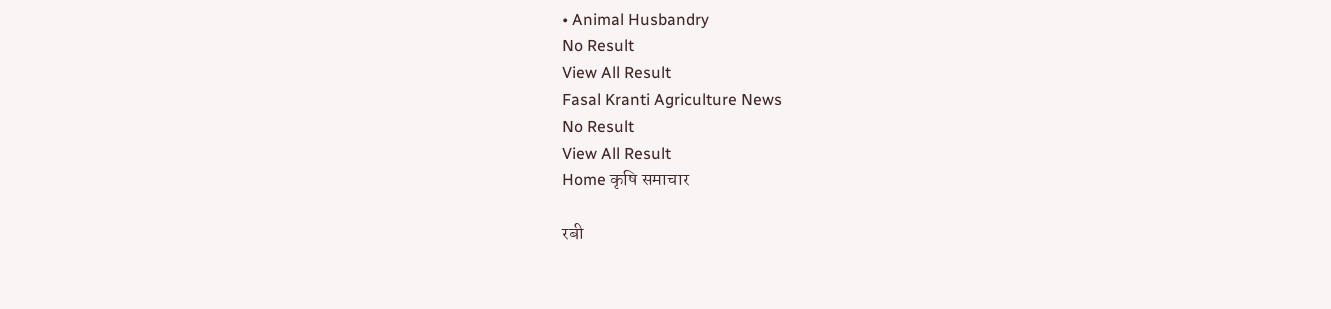• Animal Husbandry
No Result
View All Result
Fasal Kranti Agriculture News
No Result
View All Result
Home कृषि समाचार

रबी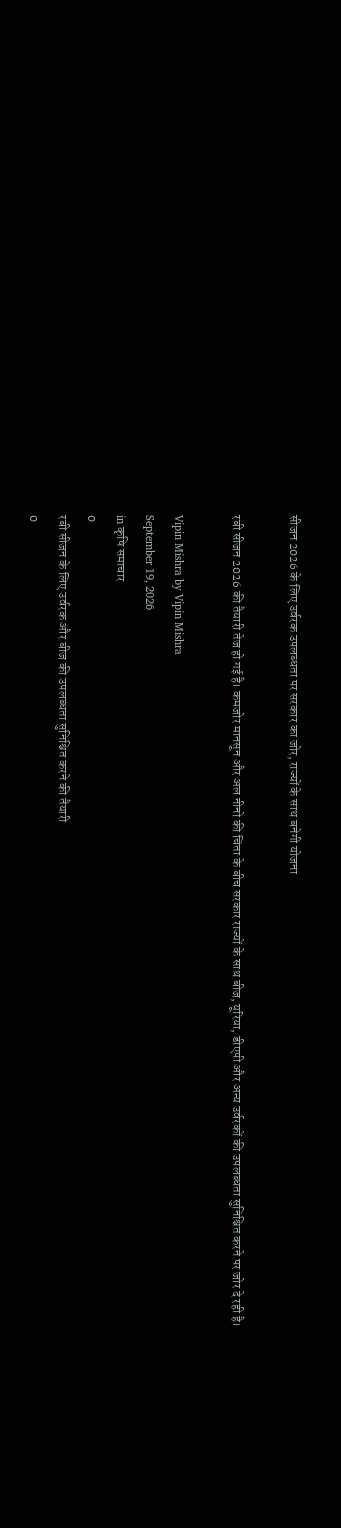सीजन 2026 के लिए उर्वरक उपलब्धता पर सरकार का जोर, राज्यों के साथ बनेगी योजना

रबी सीजन 2026 की तैयारी तेज हो गई है। कमजोर मानसून और अल नीनो की चिंता के बीच सरकार राज्यों के साथ बीज, यूरिया, डीएपी और अन्य उर्वरकों की उपलब्धता सुनिश्चित करने पर जोर दे रही है।

Vipin Mishra by Vipin Mishra
September 19, 2026
in कृषि समाचार
0
रबी सीजन के लिए उर्वरक और बीज की उपलब्धता सुनिश्चित करने की तैयारी
0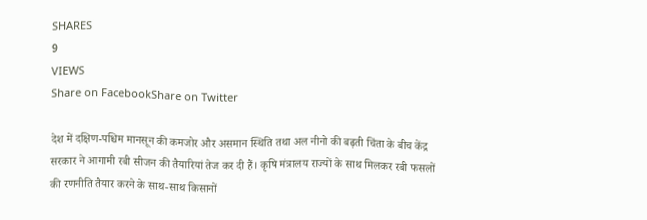SHARES
9
VIEWS
Share on FacebookShare on Twitter

देश में दक्षिण-पश्चिम मानसून की कमजोर और असमान स्थिति तथा अल नीनो की बढ़ती चिंता के बीच केंद्र सरकार ने आगामी रबी सीजन की तैयारियां तेज कर दी हैं। कृषि मंत्रालय राज्यों के साथ मिलकर रबी फसलों की रणनीति तैयार करने के साथ-साथ किसानों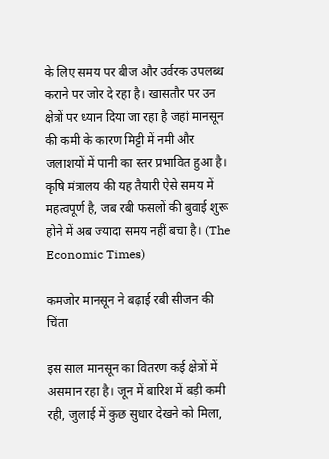के लिए समय पर बीज और उर्वरक उपलब्ध कराने पर जोर दे रहा है। खासतौर पर उन क्षेत्रों पर ध्यान दिया जा रहा है जहां मानसून की कमी के कारण मिट्टी में नमी और जलाशयों में पानी का स्तर प्रभावित हुआ है। कृषि मंत्रालय की यह तैयारी ऐसे समय में महत्वपूर्ण है, जब रबी फसलों की बुवाई शुरू होने में अब ज्यादा समय नहीं बचा है। (The Economic Times)

कमजोर मानसून ने बढ़ाई रबी सीजन की चिंता

इस साल मानसून का वितरण कई क्षेत्रों में असमान रहा है। जून में बारिश में बड़ी कमी रही, जुलाई में कुछ सुधार देखने को मिला,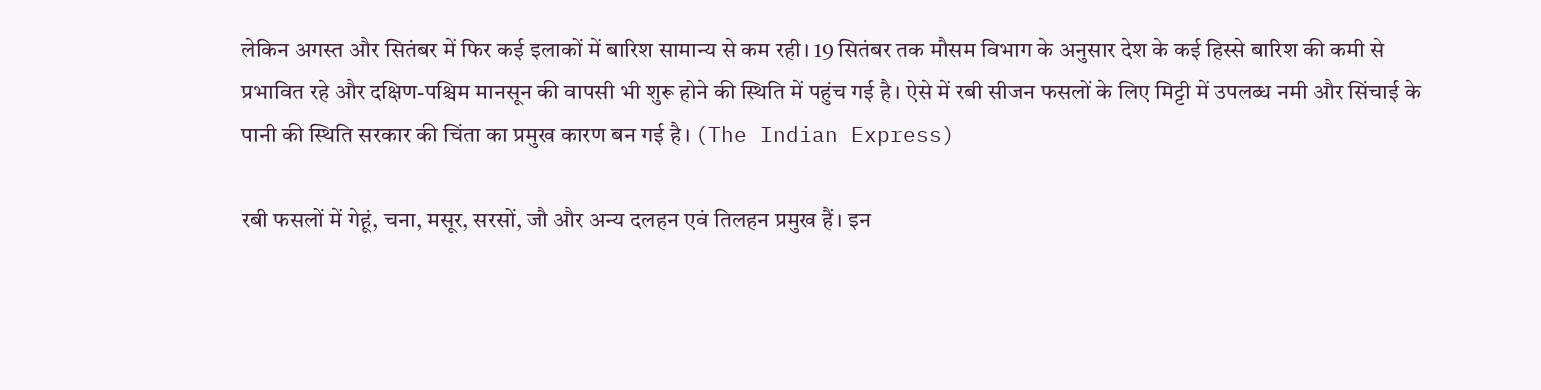लेकिन अगस्त और सितंबर में फिर कई इलाकों में बारिश सामान्य से कम रही। 19 सितंबर तक मौसम विभाग के अनुसार देश के कई हिस्से बारिश की कमी से प्रभावित रहे और दक्षिण-पश्चिम मानसून की वापसी भी शुरू होने की स्थिति में पहुंच गई है। ऐसे में रबी सीजन फसलों के लिए मिट्टी में उपलब्ध नमी और सिंचाई के पानी की स्थिति सरकार की चिंता का प्रमुख कारण बन गई है। (The Indian Express)

रबी फसलों में गेहूं, चना, मसूर, सरसों, जौ और अन्य दलहन एवं तिलहन प्रमुख हैं। इन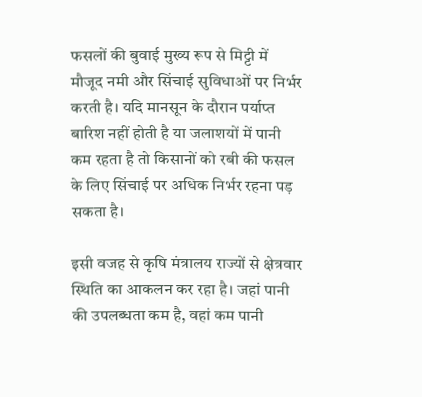फसलों की बुवाई मुख्य रूप से मिट्टी में मौजूद नमी और सिंचाई सुविधाओं पर निर्भर करती है। यदि मानसून के दौरान पर्याप्त बारिश नहीं होती है या जलाशयों में पानी कम रहता है तो किसानों को रबी की फसल के लिए सिंचाई पर अधिक निर्भर रहना पड़ सकता है।

इसी वजह से कृषि मंत्रालय राज्यों से क्षेत्रवार स्थिति का आकलन कर रहा है। जहां पानी की उपलब्धता कम है, वहां कम पानी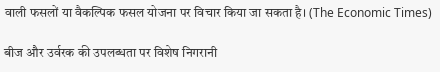वाली फसलों या वैकल्पिक फसल योजना पर विचार किया जा सकता है। (The Economic Times)

बीज और उर्वरक की उपलब्धता पर विशेष निगरानी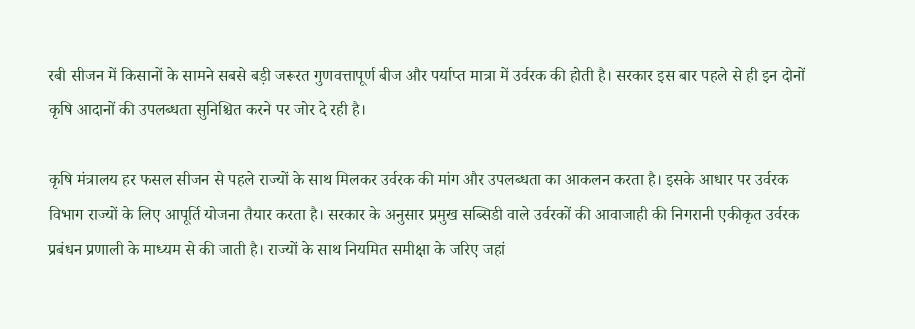रबी सीजन में किसानों के सामने सबसे बड़ी जरूरत गुणवत्तापूर्ण बीज और पर्याप्त मात्रा में उर्वरक की होती है। सरकार इस बार पहले से ही इन दोनों कृषि आदानों की उपलब्धता सुनिश्चित करने पर जोर दे रही है।

कृषि मंत्रालय हर फसल सीजन से पहले राज्यों के साथ मिलकर उर्वरक की मांग और उपलब्धता का आकलन करता है। इसके आधार पर उर्वरक विभाग राज्यों के लिए आपूर्ति योजना तैयार करता है। सरकार के अनुसार प्रमुख सब्सिडी वाले उर्वरकों की आवाजाही की निगरानी एकीकृत उर्वरक प्रबंधन प्रणाली के माध्यम से की जाती है। राज्यों के साथ नियमित समीक्षा के जरिए जहां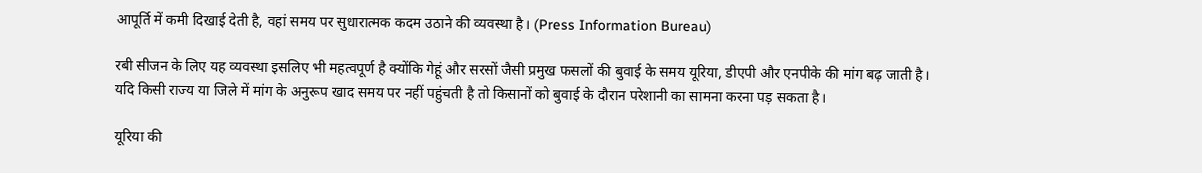आपूर्ति में कमी दिखाई देती है, वहां समय पर सुधारात्मक कदम उठाने की व्यवस्था है। (Press Information Bureau)

रबी सीजन के लिए यह व्यवस्था इसलिए भी महत्वपूर्ण है क्योंकि गेहूं और सरसों जैसी प्रमुख फसलों की बुवाई के समय यूरिया, डीएपी और एनपीके की मांग बढ़ जाती है। यदि किसी राज्य या जिले में मांग के अनुरूप खाद समय पर नहीं पहुंचती है तो किसानों को बुवाई के दौरान परेशानी का सामना करना पड़ सकता है।

यूरिया की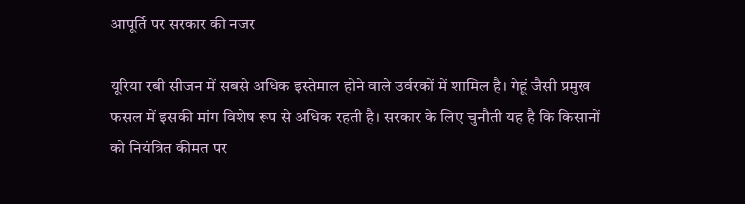आपूर्ति पर सरकार की नजर

यूरिया रबी सीजन में सबसे अधिक इस्तेमाल होने वाले उर्वरकों में शामिल है। गेहूं जैसी प्रमुख फसल में इसकी मांग विशेष रूप से अधिक रहती है। सरकार के लिए चुनौती यह है कि किसानों को नियंत्रित कीमत पर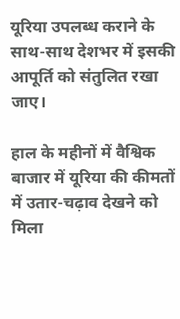यूरिया उपलब्ध कराने के साथ-साथ देशभर में इसकी आपूर्ति को संतुलित रखा जाए।

हाल के महीनों में वैश्विक बाजार में यूरिया की कीमतों में उतार-चढ़ाव देखने को मिला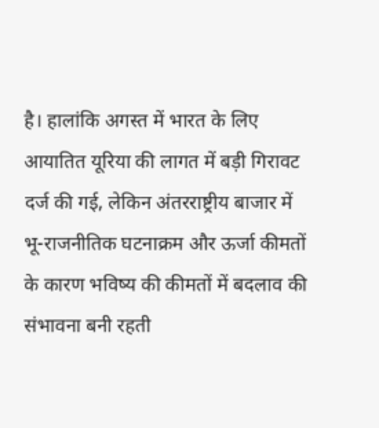है। हालांकि अगस्त में भारत के लिए आयातित यूरिया की लागत में बड़ी गिरावट दर्ज की गई, लेकिन अंतरराष्ट्रीय बाजार में भू-राजनीतिक घटनाक्रम और ऊर्जा कीमतों के कारण भविष्य की कीमतों में बदलाव की संभावना बनी रहती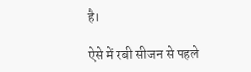है।

ऐसे में रबी सीजन से पहले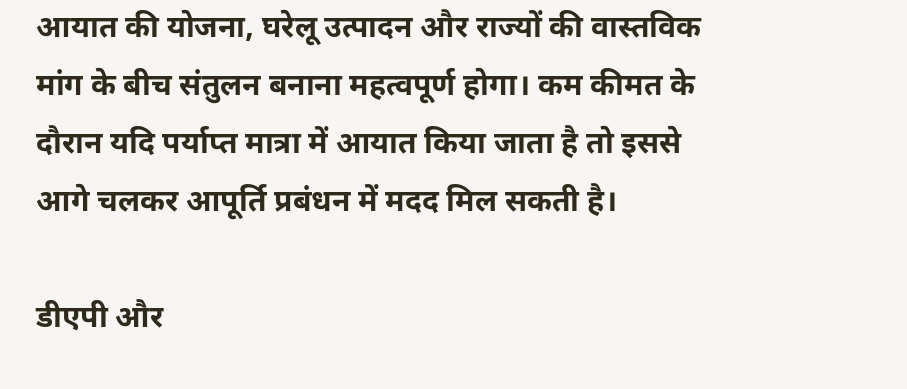आयात की योजना, घरेलू उत्पादन और राज्यों की वास्तविक मांग के बीच संतुलन बनाना महत्वपूर्ण होगा। कम कीमत के दौरान यदि पर्याप्त मात्रा में आयात किया जाता है तो इससे आगे चलकर आपूर्ति प्रबंधन में मदद मिल सकती है।

डीएपी और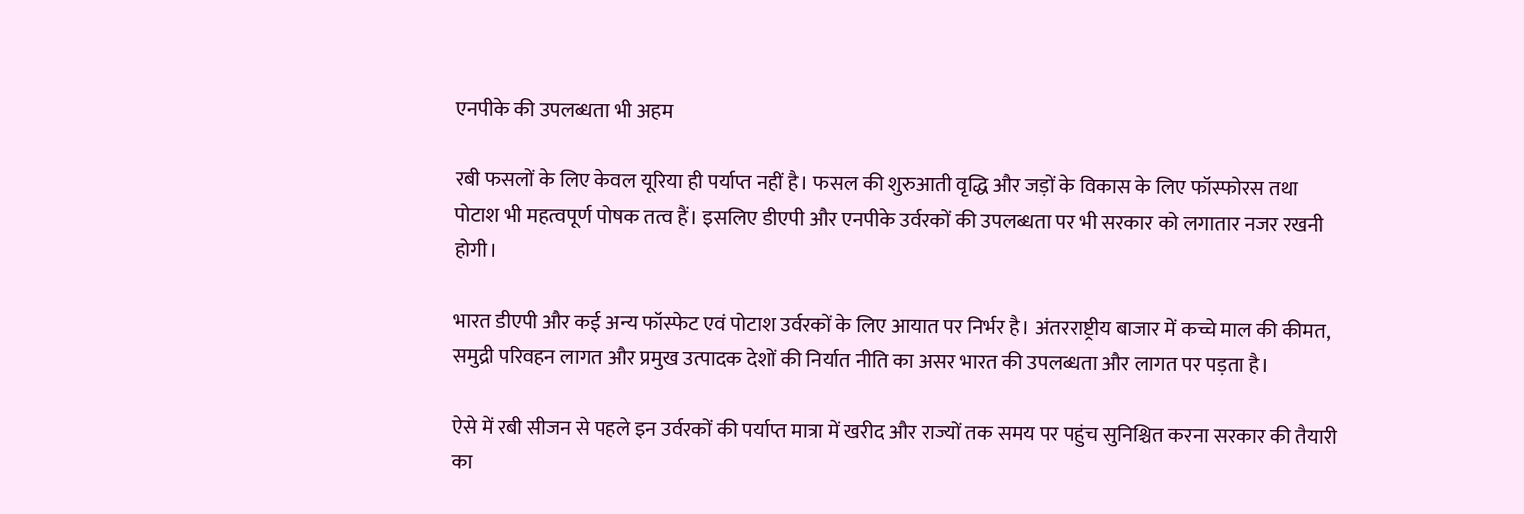एनपीके की उपलब्धता भी अहम

रबी फसलों के लिए केवल यूरिया ही पर्याप्त नहीं है। फसल की शुरुआती वृद्धि और जड़ों के विकास के लिए फॉस्फोरस तथा पोटाश भी महत्वपूर्ण पोषक तत्व हैं। इसलिए डीएपी और एनपीके उर्वरकों की उपलब्धता पर भी सरकार को लगातार नजर रखनी होगी।

भारत डीएपी और कई अन्य फॉस्फेट एवं पोटाश उर्वरकों के लिए आयात पर निर्भर है। अंतरराष्ट्रीय बाजार में कच्चे माल की कीमत, समुद्री परिवहन लागत और प्रमुख उत्पादक देशों की निर्यात नीति का असर भारत की उपलब्धता और लागत पर पड़ता है।

ऐसे में रबी सीजन से पहले इन उर्वरकों की पर्याप्त मात्रा में खरीद और राज्यों तक समय पर पहुंच सुनिश्चित करना सरकार की तैयारी का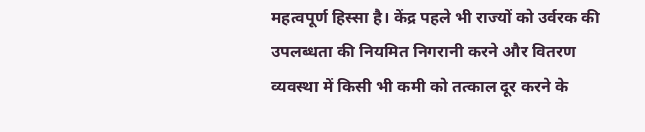महत्वपूर्ण हिस्सा है। केंद्र पहले भी राज्यों को उर्वरक की उपलब्धता की नियमित निगरानी करने और वितरण व्यवस्था में किसी भी कमी को तत्काल दूर करने के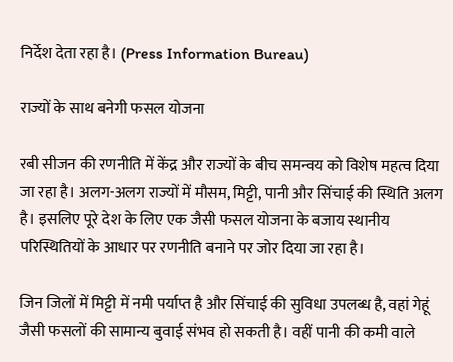निर्देश देता रहा है। (Press Information Bureau)

राज्यों के साथ बनेगी फसल योजना

रबी सीजन की रणनीति में केंद्र और राज्यों के बीच समन्वय को विशेष महत्व दिया जा रहा है। अलग-अलग राज्यों में मौसम, मिट्टी, पानी और सिंचाई की स्थिति अलग है। इसलिए पूरे देश के लिए एक जैसी फसल योजना के बजाय स्थानीय परिस्थितियों के आधार पर रणनीति बनाने पर जोर दिया जा रहा है।

जिन जिलों में मिट्टी में नमी पर्याप्त है और सिंचाई की सुविधा उपलब्ध है, वहां गेहूं जैसी फसलों की सामान्य बुवाई संभव हो सकती है। वहीं पानी की कमी वाले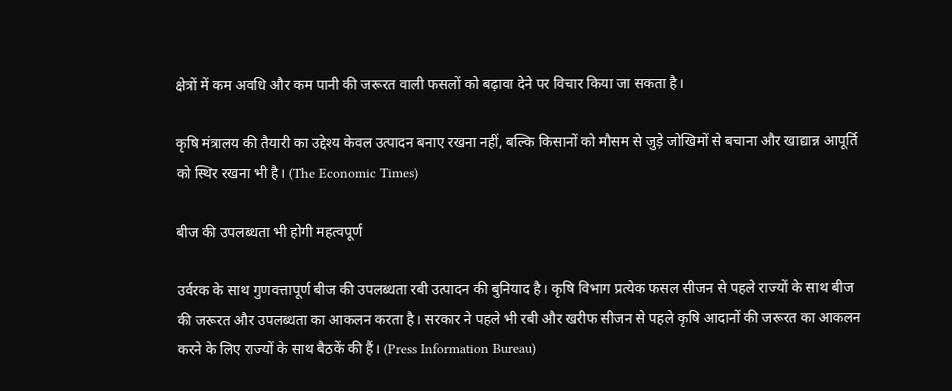क्षेत्रों में कम अवधि और कम पानी की जरूरत वाली फसलों को बढ़ावा देने पर विचार किया जा सकता है।

कृषि मंत्रालय की तैयारी का उद्देश्य केवल उत्पादन बनाए रखना नहीं, बल्कि किसानों को मौसम से जुड़े जोखिमों से बचाना और खाद्यान्न आपूर्ति को स्थिर रखना भी है। (The Economic Times)

बीज की उपलब्धता भी होगी महत्वपूर्ण

उर्वरक के साथ गुणवत्तापूर्ण बीज की उपलब्धता रबी उत्पादन की बुनियाद है। कृषि विभाग प्रत्येक फसल सीजन से पहले राज्यों के साथ बीज की जरूरत और उपलब्धता का आकलन करता है। सरकार ने पहले भी रबी और खरीफ सीजन से पहले कृषि आदानों की जरूरत का आकलन करने के लिए राज्यों के साथ बैठकें की हैं। (Press Information Bureau)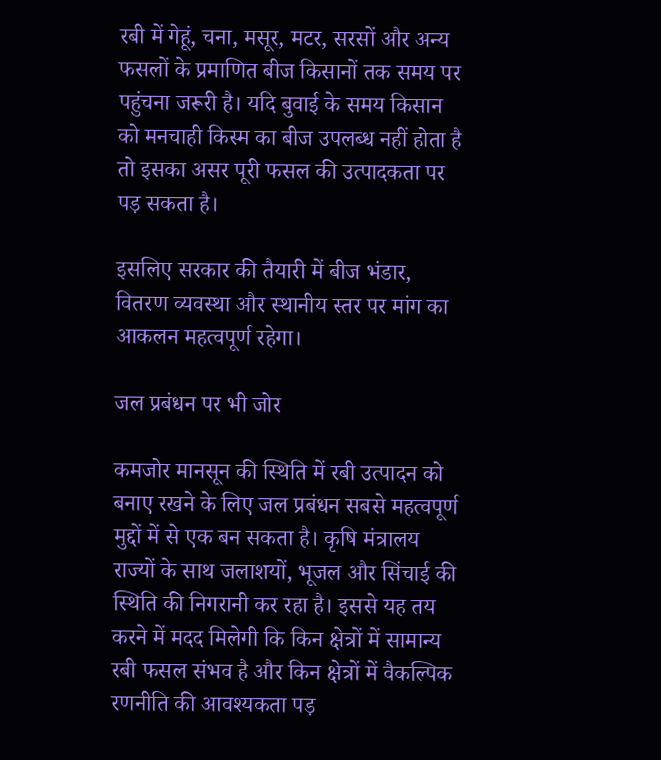रबी में गेहूं, चना, मसूर, मटर, सरसों और अन्य फसलों के प्रमाणित बीज किसानों तक समय पर पहुंचना जरूरी है। यदि बुवाई के समय किसान को मनचाही किस्म का बीज उपलब्ध नहीं होता है तो इसका असर पूरी फसल की उत्पादकता पर पड़ सकता है।

इसलिए सरकार की तैयारी में बीज भंडार, वितरण व्यवस्था और स्थानीय स्तर पर मांग का आकलन महत्वपूर्ण रहेगा।

जल प्रबंधन पर भी जोर

कमजोर मानसून की स्थिति में रबी उत्पादन को बनाए रखने के लिए जल प्रबंधन सबसे महत्वपूर्ण मुद्दों में से एक बन सकता है। कृषि मंत्रालय राज्यों के साथ जलाशयों, भूजल और सिंचाई की स्थिति की निगरानी कर रहा है। इससे यह तय करने में मदद मिलेगी कि किन क्षेत्रों में सामान्य रबी फसल संभव है और किन क्षेत्रों में वैकल्पिक रणनीति की आवश्यकता पड़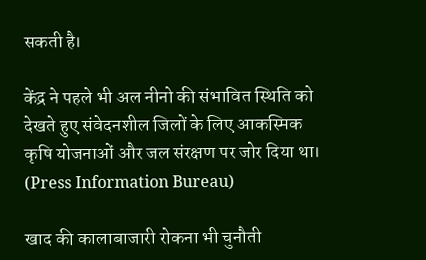सकती है।

केंद्र ने पहले भी अल नीनो की संभावित स्थिति को देखते हुए संवेदनशील जिलों के लिए आकस्मिक कृषि योजनाओं और जल संरक्षण पर जोर दिया था। (Press Information Bureau)

खाद की कालाबाजारी रोकना भी चुनौती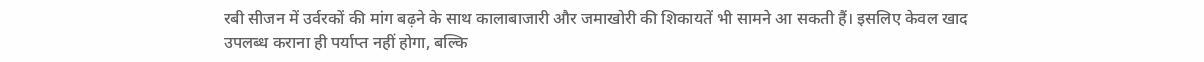रबी सीजन में उर्वरकों की मांग बढ़ने के साथ कालाबाजारी और जमाखोरी की शिकायतें भी सामने आ सकती हैं। इसलिए केवल खाद उपलब्ध कराना ही पर्याप्त नहीं होगा, बल्कि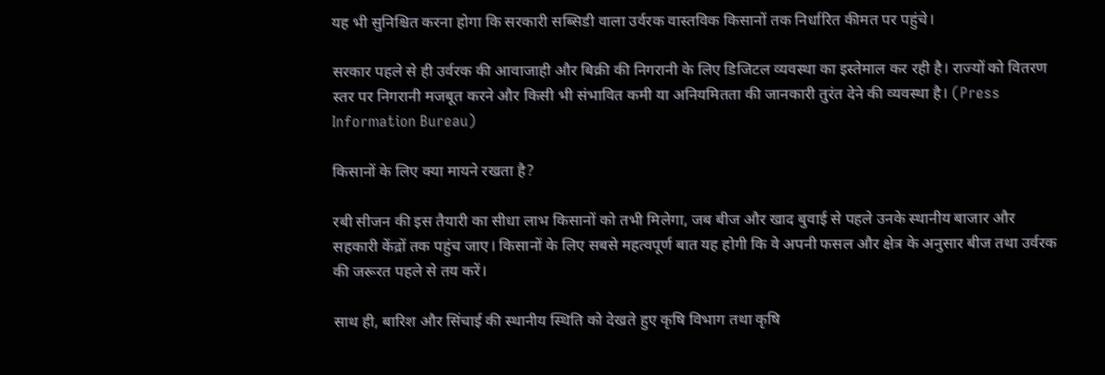यह भी सुनिश्चित करना होगा कि सरकारी सब्सिडी वाला उर्वरक वास्तविक किसानों तक निर्धारित कीमत पर पहुंचे।

सरकार पहले से ही उर्वरक की आवाजाही और बिक्री की निगरानी के लिए डिजिटल व्यवस्था का इस्तेमाल कर रही है। राज्यों को वितरण स्तर पर निगरानी मजबूत करने और किसी भी संभावित कमी या अनियमितता की जानकारी तुरंत देने की व्यवस्था है। (Press Information Bureau)

किसानों के लिए क्या मायने रखता है?

रबी सीजन की इस तैयारी का सीधा लाभ किसानों को तभी मिलेगा, जब बीज और खाद बुवाई से पहले उनके स्थानीय बाजार और सहकारी केंद्रों तक पहुंच जाए। किसानों के लिए सबसे महत्वपूर्ण बात यह होगी कि वे अपनी फसल और क्षेत्र के अनुसार बीज तथा उर्वरक की जरूरत पहले से तय करें।

साथ ही, बारिश और सिंचाई की स्थानीय स्थिति को देखते हुए कृषि विभाग तथा कृषि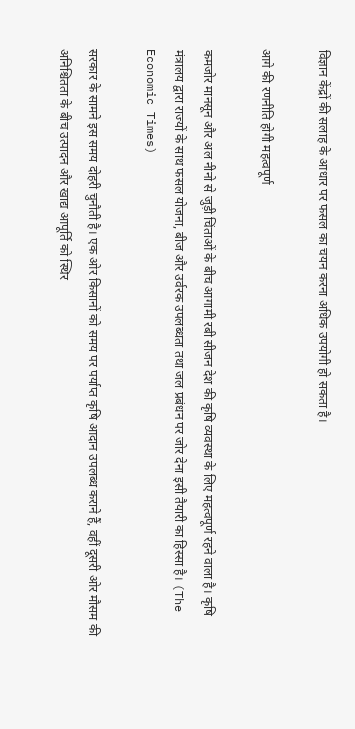विज्ञान केंद्रों की सलाह के आधार पर फसल का चयन करना अधिक उपयोगी हो सकता है।

आगे की रणनीति होगी महत्वपूर्ण

कमजोर मानसून और अल नीनो से जुड़ी चिंताओं के बीच आगामी रबी सीजन देश की कृषि व्यवस्था के लिए महत्वपूर्ण रहने वाला है। कृषि मंत्रालय द्वारा राज्यों के साथ फसल योजना, बीज और उर्वरक उपलब्धता तथा जल प्रबंधन पर जोर देना इसी तैयारी का हिस्सा है। (The Economic Times)

सरकार के सामने इस समय दोहरी चुनौती है। एक ओर किसानों को समय पर पर्याप्त कृषि आदान उपलब्ध कराने हैं, वहीं दूसरी ओर मौसम की अनिश्चितता के बीच उत्पादन और खाद्य आपूर्ति को स्थिर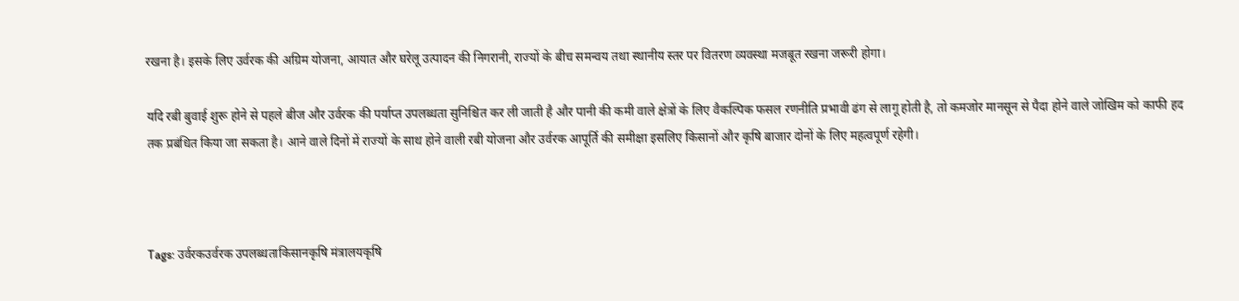रखना है। इसके लिए उर्वरक की अग्रिम योजना, आयात और घरेलू उत्पादन की निगरानी, राज्यों के बीच समन्वय तथा स्थानीय स्तर पर वितरण व्यवस्था मजबूत रखना जरूरी होगा।

यदि रबी बुवाई शुरू होने से पहले बीज और उर्वरक की पर्याप्त उपलब्धता सुनिश्चित कर ली जाती है और पानी की कमी वाले क्षेत्रों के लिए वैकल्पिक फसल रणनीति प्रभावी ढंग से लागू होती है, तो कमजोर मानसून से पैदा होने वाले जोखिम को काफी हद तक प्रबंधित किया जा सकता है। आने वाले दिनों में राज्यों के साथ होने वाली रबी योजना और उर्वरक आपूर्ति की समीक्षा इसलिए किसानों और कृषि बाजार दोनों के लिए महत्वपूर्ण रहेगी।



Tags: उर्वरकउर्वरक उपलब्धताकिसानकृषि मंत्रालयकृषि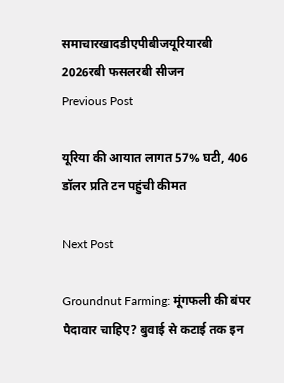समाचारखादडीएपीबीजयूरियारबी 2026रबी फसलरबी सीजन
Previous Post

यूरिया की आयात लागत 57% घटी, 406 डॉलर प्रति टन पहुंची कीमत

Next Post

Groundnut Farming: मूंगफली की बंपर पैदावार चाहिए? बुवाई से कटाई तक इन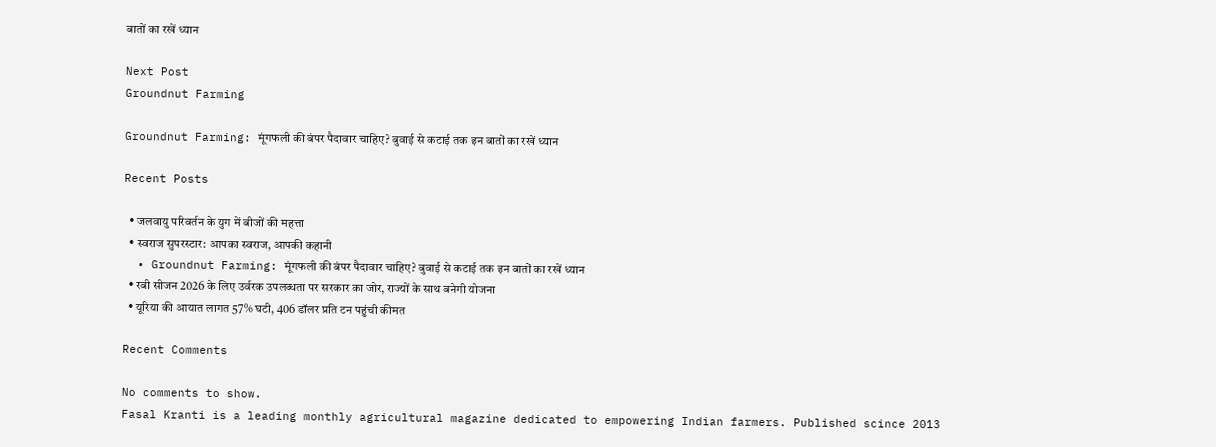बातों का रखें ध्यान

Next Post
Groundnut Farming

Groundnut Farming: मूंगफली की बंपर पैदावार चाहिए? बुवाई से कटाई तक इन बातों का रखें ध्यान

Recent Posts

  • जलवायु परिवर्तन के युग में बीजों की महत्ता
  • स्वराज सुपरस्टार: आपका स्वराज, आपकी कहानी
  • Groundnut Farming: मूंगफली की बंपर पैदावार चाहिए? बुवाई से कटाई तक इन बातों का रखें ध्यान
  • रबी सीजन 2026 के लिए उर्वरक उपलब्धता पर सरकार का जोर, राज्यों के साथ बनेगी योजना
  • यूरिया की आयात लागत 57% घटी, 406 डॉलर प्रति टन पहुंची कीमत

Recent Comments

No comments to show.
Fasal Kranti is a leading monthly agricultural magazine dedicated to empowering Indian farmers. Published scince 2013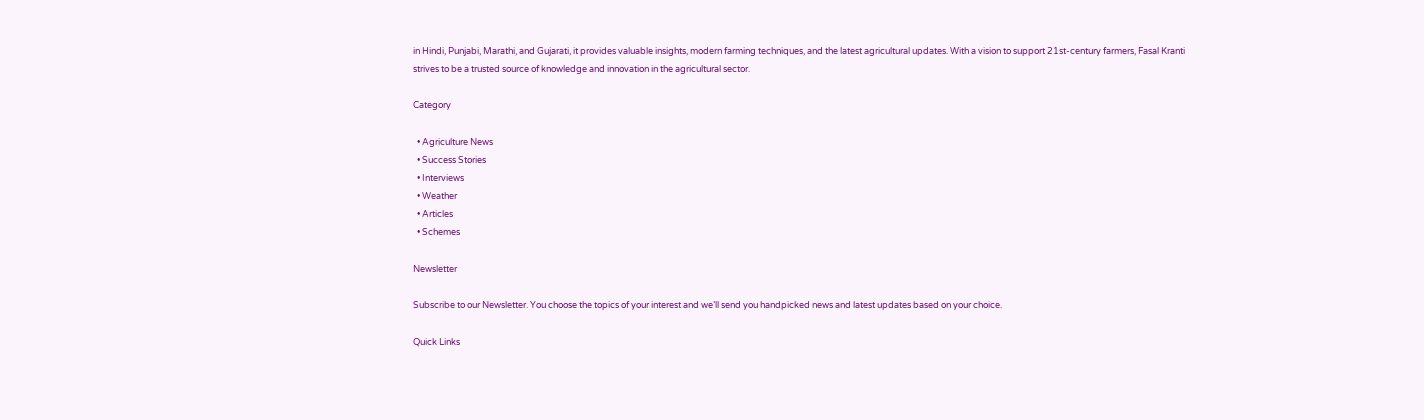in Hindi, Punjabi, Marathi, and Gujarati, it provides valuable insights, modern farming techniques, and the latest agricultural updates. With a vision to support 21st-century farmers, Fasal Kranti strives to be a trusted source of knowledge and innovation in the agricultural sector.

Category

  • Agriculture News
  • Success Stories
  • Interviews
  • Weather
  • Articles
  • Schemes

Newsletter

Subscribe to our Newsletter. You choose the topics of your interest and we’ll send you handpicked news and latest updates based on your choice.

Quick Links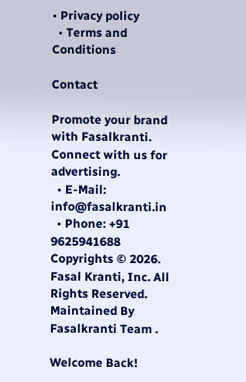• Privacy policy
  • Terms and Conditions

Contact

Promote your brand with Fasalkranti. Connect with us for advertising.
  • E-Mail: info@fasalkranti.in
  • Phone: +91 9625941688
Copyrights © 2026. Fasal Kranti, Inc. All Rights Reserved. Maintained By Fasalkranti Team .

Welcome Back!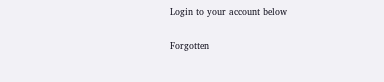Login to your account below

Forgotten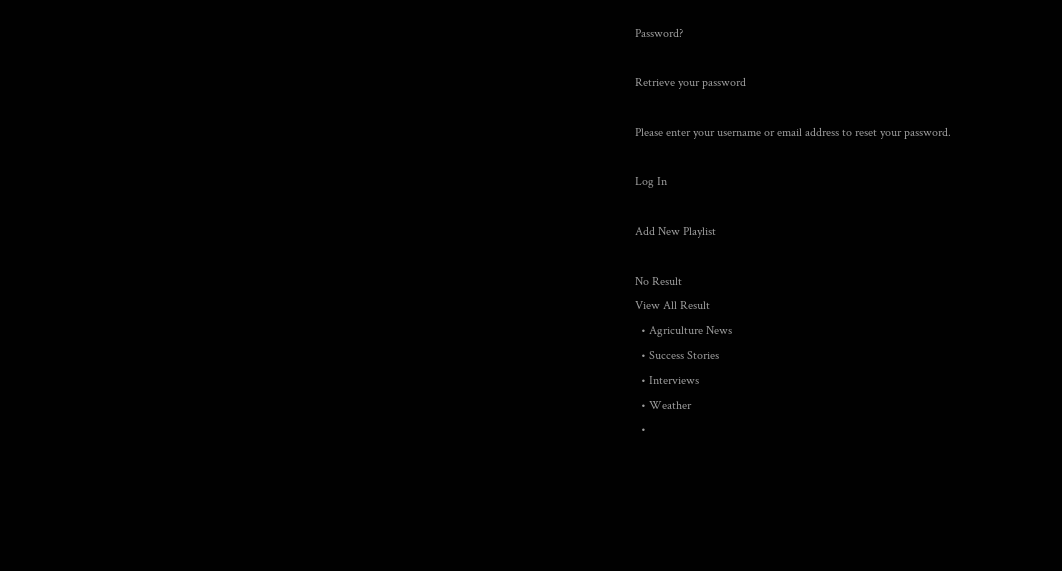Password?

Retrieve your password

Please enter your username or email address to reset your password.

Log In

Add New Playlist

No Result
View All Result
  • Agriculture News
  • Success Stories
  • Interviews
  • Weather
  •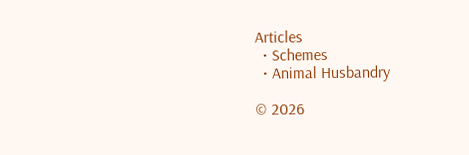Articles
  • Schemes
  • Animal Husbandry

© 2026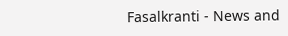Fasalkranti - News and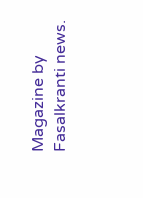Magazine by Fasalkranti news.